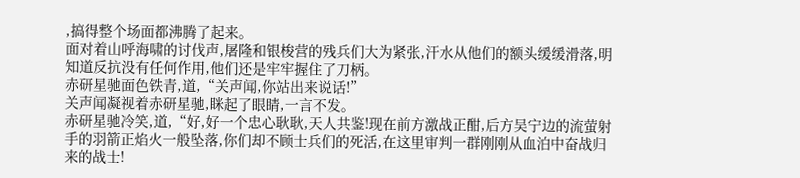,搞得整个场面都沸腾了起来。
面对着山呼海啸的讨伐声,屠隆和银梭营的残兵们大为紧张,汗水从他们的额头缓缓滑落,明知道反抗没有任何作用,他们还是牢牢握住了刀柄。
赤研星驰面色铁青,道,“关声闻,你站出来说话!”
关声闻凝视着赤研星驰,眯起了眼睛,一言不发。
赤研星驰冷笑,道,“好,好一个忠心耿耿,天人共鉴!现在前方激战正酣,后方吴宁边的流萤射手的羽箭正焰火一般坠落,你们却不顾士兵们的死活,在这里审判一群刚刚从血泊中奋战归来的战士!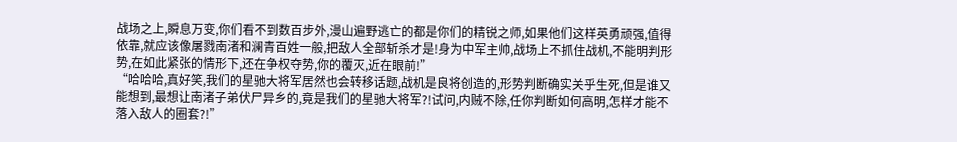战场之上,瞬息万变,你们看不到数百步外,漫山遍野逃亡的都是你们的精锐之师,如果他们这样英勇顽强,值得依靠,就应该像屠戮南渚和澜青百姓一般,把敌人全部斩杀才是!身为中军主帅,战场上不抓住战机,不能明判形势,在如此紧张的情形下,还在争权夺势,你的覆灭,近在眼前!”
“哈哈哈,真好笑,我们的星驰大将军居然也会转移话题,战机是良将创造的,形势判断确实关乎生死,但是谁又能想到,最想让南渚子弟伏尸异乡的,竟是我们的星驰大将军?!试问,内贼不除,任你判断如何高明,怎样才能不落入敌人的圈套?!”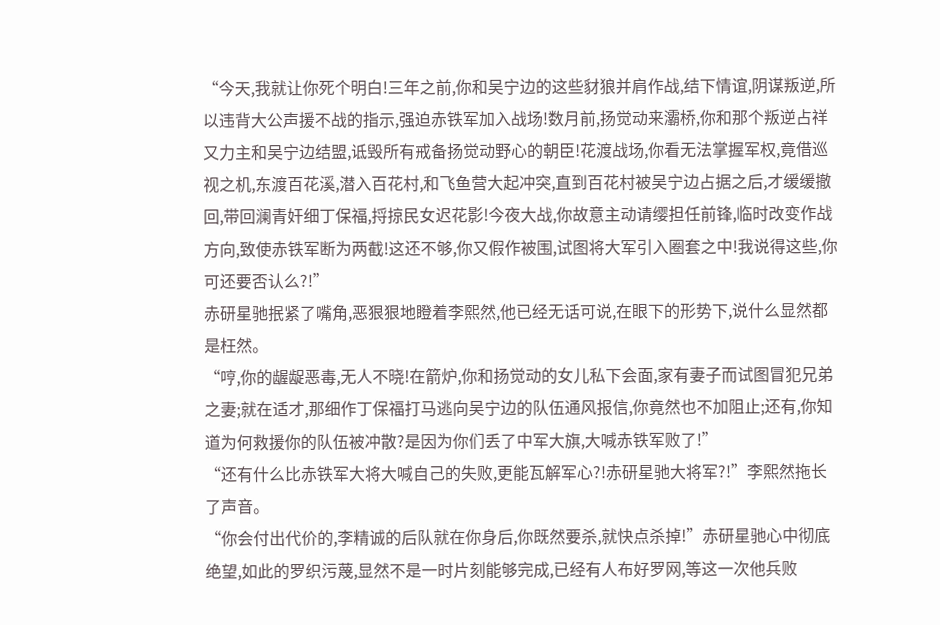“今天,我就让你死个明白!三年之前,你和吴宁边的这些豺狼并肩作战,结下情谊,阴谋叛逆,所以违背大公声援不战的指示,强迫赤铁军加入战场!数月前,扬觉动来灞桥,你和那个叛逆占祥又力主和吴宁边结盟,诋毁所有戒备扬觉动野心的朝臣!花渡战场,你看无法掌握军权,竟借巡视之机,东渡百花溪,潜入百花村,和飞鱼营大起冲突,直到百花村被吴宁边占据之后,才缓缓撤回,带回澜青奸细丁保福,捋掠民女迟花影!今夜大战,你故意主动请缨担任前锋,临时改变作战方向,致使赤铁军断为两截!这还不够,你又假作被围,试图将大军引入圈套之中!我说得这些,你可还要否认么?!”
赤研星驰抿紧了嘴角,恶狠狠地瞪着李熙然,他已经无话可说,在眼下的形势下,说什么显然都是枉然。
“哼,你的龌龊恶毒,无人不晓!在箭炉,你和扬觉动的女儿私下会面,家有妻子而试图冒犯兄弟之妻;就在适才,那细作丁保福打马逃向吴宁边的队伍通风报信,你竟然也不加阻止;还有,你知道为何救援你的队伍被冲散?是因为你们丢了中军大旗,大喊赤铁军败了!”
“还有什么比赤铁军大将大喊自己的失败,更能瓦解军心?!赤研星驰大将军?!”李熙然拖长了声音。
“你会付出代价的,李精诚的后队就在你身后,你既然要杀,就快点杀掉!”赤研星驰心中彻底绝望,如此的罗织污蔑,显然不是一时片刻能够完成,已经有人布好罗网,等这一次他兵败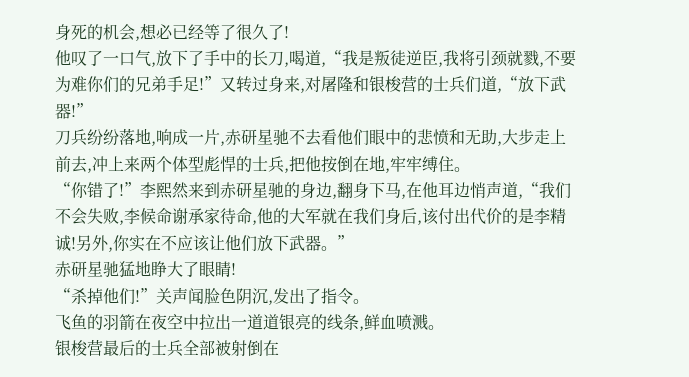身死的机会,想必已经等了很久了!
他叹了一口气,放下了手中的长刀,喝道,“我是叛徒逆臣,我将引颈就戮,不要为难你们的兄弟手足!”又转过身来,对屠隆和银梭营的士兵们道,“放下武器!”
刀兵纷纷落地,响成一片,赤研星驰不去看他们眼中的悲愤和无助,大步走上前去,冲上来两个体型彪悍的士兵,把他按倒在地,牢牢缚住。
“你错了!”李熙然来到赤研星驰的身边,翻身下马,在他耳边悄声道,“我们不会失败,李候命谢承家待命,他的大军就在我们身后,该付出代价的是李精诚!另外,你实在不应该让他们放下武器。”
赤研星驰猛地睁大了眼睛!
“杀掉他们!”关声闻脸色阴沉,发出了指令。
飞鱼的羽箭在夜空中拉出一道道银亮的线条,鲜血喷溅。
银梭营最后的士兵全部被射倒在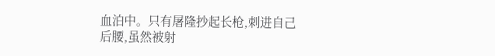血泊中。只有屠隆抄起长枪,刺进自己后腰,虽然被射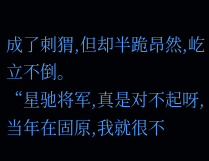成了刺猬,但却半跪昂然,屹立不倒。
“星驰将军,真是对不起呀,当年在固原,我就很不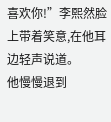喜欢你!”李熙然脸上带着笑意,在他耳边轻声说道。
他慢慢退到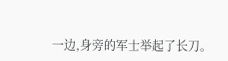一边,身旁的军士举起了长刀。